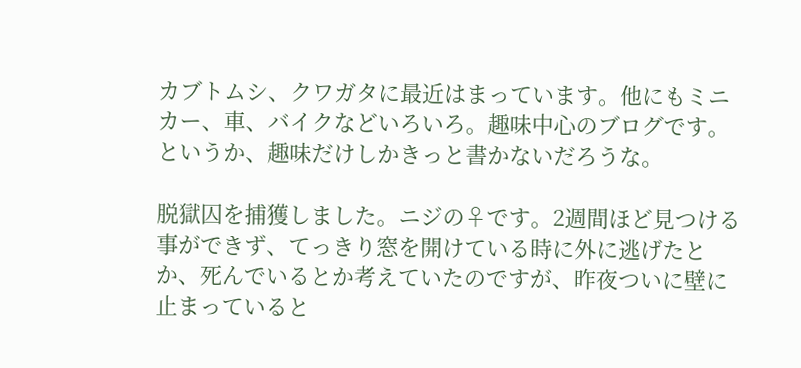カブトムシ、クワガタに最近はまっています。他にもミニカー、車、バイクなどいろいろ。趣味中心のブログです。というか、趣味だけしかきっと書かないだろうな。

脱獄囚を捕獲しました。ニジの♀です。2週間ほど見つける事ができず、てっきり窓を開けている時に外に逃げたとか、死んでいるとか考えていたのですが、昨夜ついに壁に止まっていると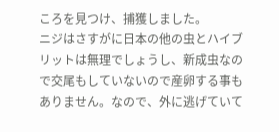ころを見つけ、捕獲しました。
ニジはさすがに日本の他の虫とハイブリットは無理でしょうし、新成虫なので交尾もしていないので産卵する事もありません。なので、外に逃げていて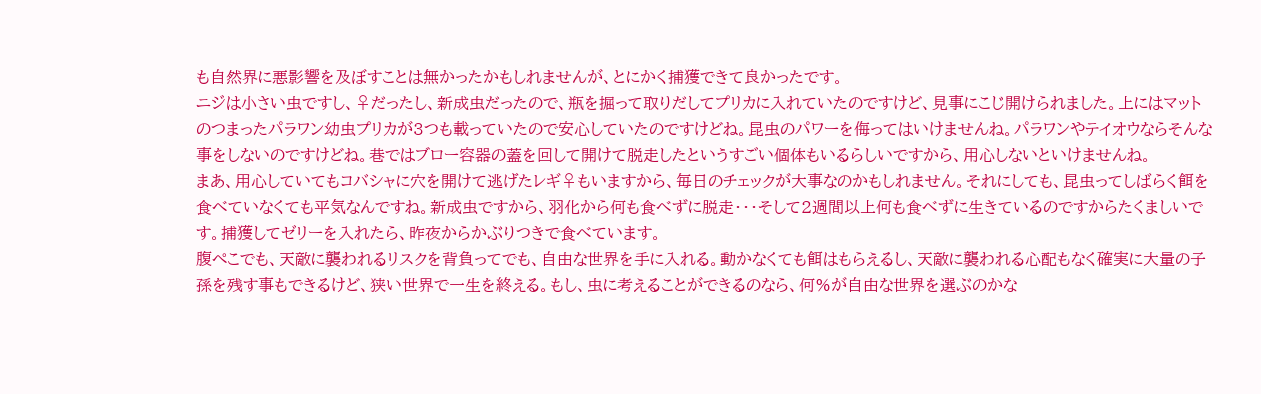も自然界に悪影響を及ぼすことは無かったかもしれませんが、とにかく捕獲できて良かったです。
ニジは小さい虫ですし、♀だったし、新成虫だったので、瓶を掘って取りだしてプリカに入れていたのですけど、見事にこじ開けられました。上にはマットのつまったパラワン幼虫プリカが3つも載っていたので安心していたのですけどね。昆虫のパワーを侮ってはいけませんね。パラワンやテイオウならそんな事をしないのですけどね。巷ではブロー容器の蓋を回して開けて脱走したというすごい個体もいるらしいですから、用心しないといけませんね。
まあ、用心していてもコバシャに穴を開けて逃げたレギ♀もいますから、毎日のチェックが大事なのかもしれません。それにしても、昆虫ってしばらく餌を食べていなくても平気なんですね。新成虫ですから、羽化から何も食べずに脱走・・・そして2週間以上何も食べずに生きているのですからたくましいです。捕獲してゼリーを入れたら、昨夜からかぶりつきで食べています。
腹ぺこでも、天敵に襲われるリスクを背負ってでも、自由な世界を手に入れる。動かなくても餌はもらえるし、天敵に襲われる心配もなく確実に大量の子孫を残す事もできるけど、狭い世界で一生を終える。もし、虫に考えることができるのなら、何%が自由な世界を選ぶのかな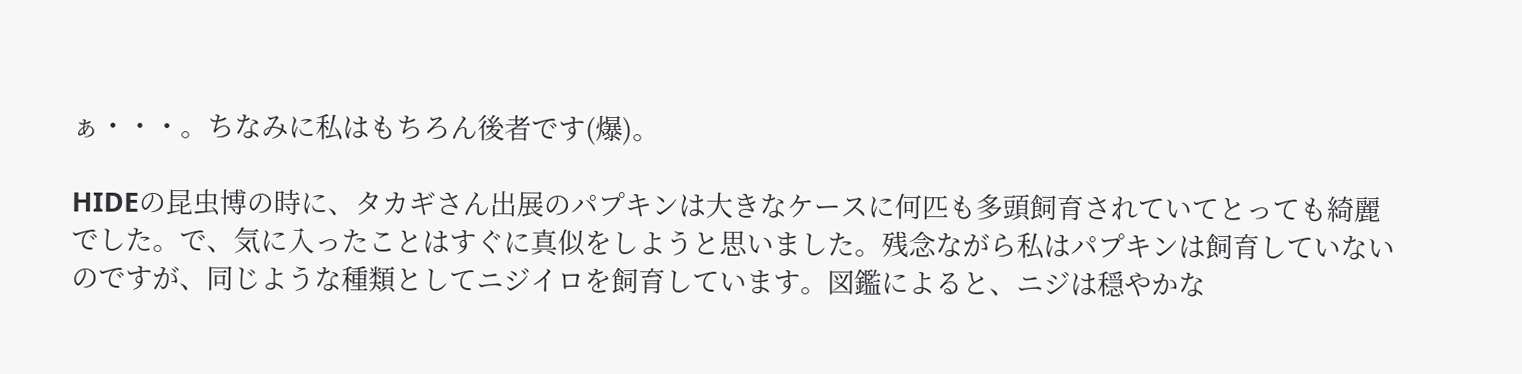ぁ・・・。ちなみに私はもちろん後者です(爆)。

HIDEの昆虫博の時に、タカギさん出展のパプキンは大きなケースに何匹も多頭飼育されていてとっても綺麗でした。で、気に入ったことはすぐに真似をしようと思いました。残念ながら私はパプキンは飼育していないのですが、同じような種類としてニジイロを飼育しています。図鑑によると、ニジは穏やかな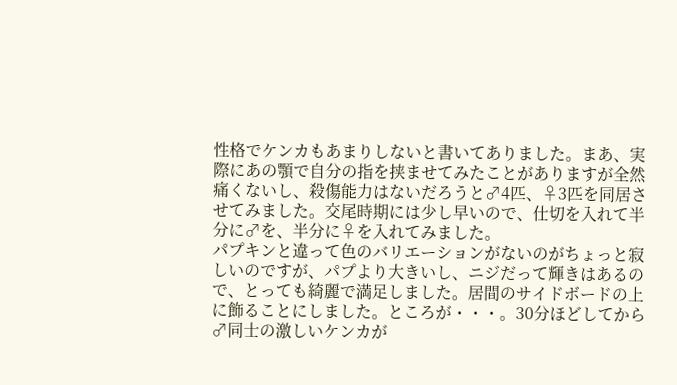性格でケンカもあまりしないと書いてありました。まあ、実際にあの顎で自分の指を挟ませてみたことがありますが全然痛くないし、殺傷能力はないだろうと♂4匹、♀3匹を同居させてみました。交尾時期には少し早いので、仕切を入れて半分に♂を、半分に♀を入れてみました。
パプキンと違って色のバリエーションがないのがちょっと寂しいのですが、パプより大きいし、ニジだって輝きはあるので、とっても綺麗で満足しました。居間のサイドボードの上に飾ることにしました。ところが・・・。30分ほどしてから♂同士の激しいケンカが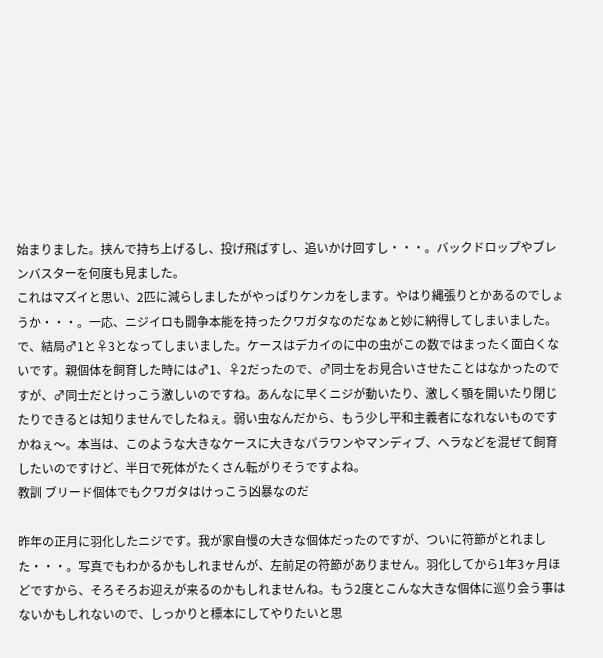始まりました。挟んで持ち上げるし、投げ飛ばすし、追いかけ回すし・・・。バックドロップやブレンバスターを何度も見ました。
これはマズイと思い、2匹に減らしましたがやっぱりケンカをします。やはり縄張りとかあるのでしょうか・・・。一応、ニジイロも闘争本能を持ったクワガタなのだなぁと妙に納得してしまいました。で、結局♂1と♀3となってしまいました。ケースはデカイのに中の虫がこの数ではまったく面白くないです。親個体を飼育した時には♂1、♀2だったので、♂同士をお見合いさせたことはなかったのですが、♂同士だとけっこう激しいのですね。あんなに早くニジが動いたり、激しく顎を開いたり閉じたりできるとは知りませんでしたねぇ。弱い虫なんだから、もう少し平和主義者になれないものですかねぇ〜。本当は、このような大きなケースに大きなパラワンやマンディブ、ヘラなどを混ぜて飼育したいのですけど、半日で死体がたくさん転がりそうですよね。
教訓 ブリード個体でもクワガタはけっこう凶暴なのだ

昨年の正月に羽化したニジです。我が家自慢の大きな個体だったのですが、ついに符節がとれました・・・。写真でもわかるかもしれませんが、左前足の符節がありません。羽化してから1年3ヶ月ほどですから、そろそろお迎えが来るのかもしれませんね。もう2度とこんな大きな個体に巡り会う事はないかもしれないので、しっかりと標本にしてやりたいと思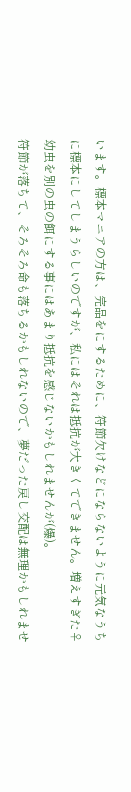います。標本マニアの方は、完品をにするために、符節欠けなどにならないように元気なうちに標本にしてしまうらしいのですが、私にはそれは抵抗が大きくてできません。増えすぎた♀幼虫を別の虫の餌にする事にはあまり抵抗を感じないかもしれませんが(爆)。
符節が落ちて、そろそろ命も落ちるかもしれないので、夢だった戻し交配は無理かもしれませ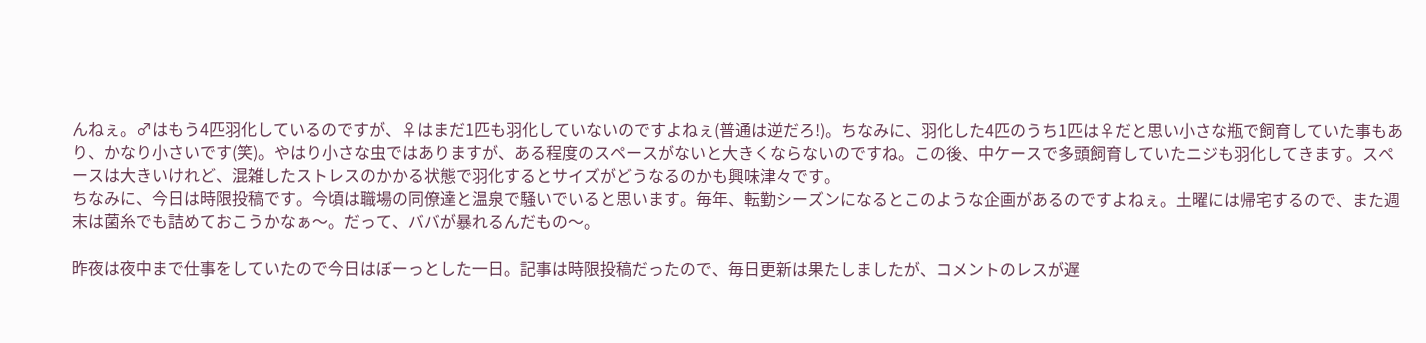んねぇ。♂はもう4匹羽化しているのですが、♀はまだ1匹も羽化していないのですよねぇ(普通は逆だろ!)。ちなみに、羽化した4匹のうち1匹は♀だと思い小さな瓶で飼育していた事もあり、かなり小さいです(笑)。やはり小さな虫ではありますが、ある程度のスペースがないと大きくならないのですね。この後、中ケースで多頭飼育していたニジも羽化してきます。スペースは大きいけれど、混雑したストレスのかかる状態で羽化するとサイズがどうなるのかも興味津々です。
ちなみに、今日は時限投稿です。今頃は職場の同僚達と温泉で騒いでいると思います。毎年、転勤シーズンになるとこのような企画があるのですよねぇ。土曜には帰宅するので、また週末は菌糸でも詰めておこうかなぁ〜。だって、ババが暴れるんだもの〜。

昨夜は夜中まで仕事をしていたので今日はぼーっとした一日。記事は時限投稿だったので、毎日更新は果たしましたが、コメントのレスが遅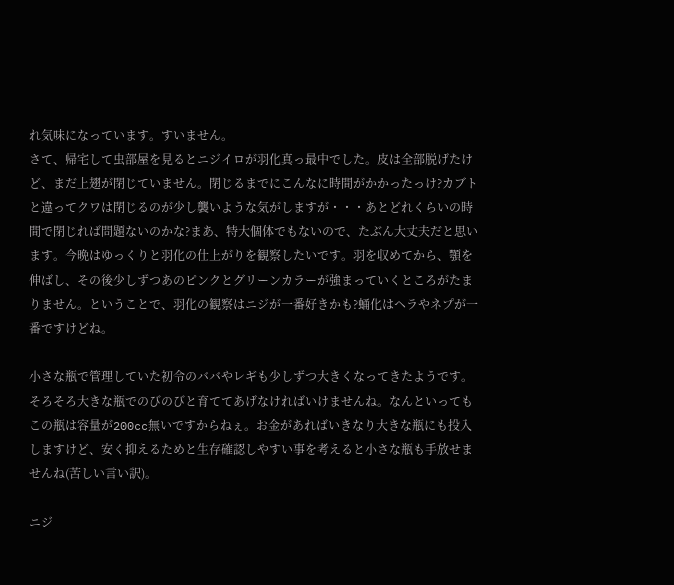れ気味になっています。すいません。
さて、帰宅して虫部屋を見るとニジイロが羽化真っ最中でした。皮は全部脱げたけど、まだ上翅が閉じていません。閉じるまでにこんなに時間がかかったっけ?カブトと違ってクワは閉じるのが少し襲いような気がしますが・・・あとどれくらいの時間で閉じれば問題ないのかな?まあ、特大個体でもないので、たぶん大丈夫だと思います。今晩はゆっくりと羽化の仕上がりを観察したいです。羽を収めてから、顎を伸ばし、その後少しずつあのピンクとグリーンカラーが強まっていくところがたまりません。ということで、羽化の観察はニジが一番好きかも?蛹化はヘラやネプが一番ですけどね。

小さな瓶で管理していた初令のババやレギも少しずつ大きくなってきたようです。そろそろ大きな瓶でのびのびと育ててあげなければいけませんね。なんといってもこの瓶は容量が200cc無いですからねぇ。お金があればいきなり大きな瓶にも投入しますけど、安く抑えるためと生存確認しやすい事を考えると小さな瓶も手放せませんね(苦しい言い訳)。

ニジ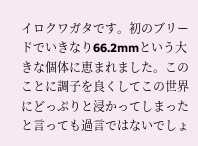イロクワガタです。初のブリードでいきなり66.2mmという大きな個体に恵まれました。このことに調子を良くしてこの世界にどっぷりと浸かってしまったと言っても過言ではないでしょ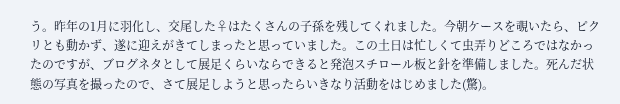う。昨年の1月に羽化し、交尾した♀はたくさんの子孫を残してくれました。今朝ケースを覗いたら、ピクリとも動かず、遂に迎えがきてしまったと思っていました。この土日は忙しくて虫弄りどころではなかったのですが、ブログネタとして展足くらいならできると発泡スチロール板と針を準備しました。死んだ状態の写真を撮ったので、さて展足しようと思ったらいきなり活動をはじめました(驚)。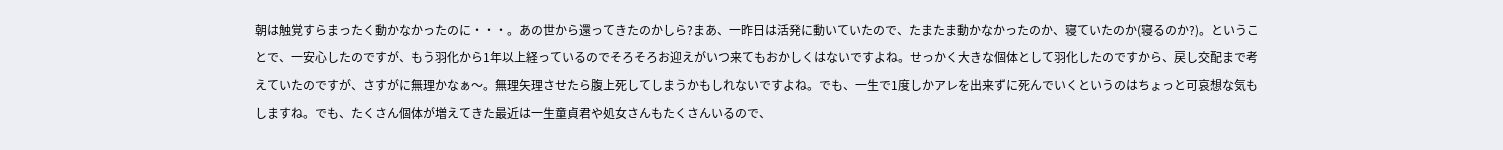朝は触覚すらまったく動かなかったのに・・・。あの世から還ってきたのかしら?まあ、一昨日は活発に動いていたので、たまたま動かなかったのか、寝ていたのか(寝るのか?)。ということで、一安心したのですが、もう羽化から1年以上経っているのでそろそろお迎えがいつ来てもおかしくはないですよね。せっかく大きな個体として羽化したのですから、戻し交配まで考えていたのですが、さすがに無理かなぁ〜。無理矢理させたら腹上死してしまうかもしれないですよね。でも、一生で1度しかアレを出来ずに死んでいくというのはちょっと可哀想な気もしますね。でも、たくさん個体が増えてきた最近は一生童貞君や処女さんもたくさんいるので、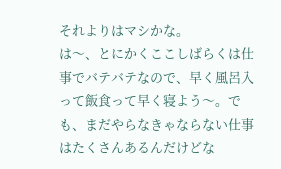それよりはマシかな。
は〜、とにかくここしばらくは仕事でバテバテなので、早く風呂入って飯食って早く寝よう〜。でも、まだやらなきゃならない仕事はたくさんあるんだけどな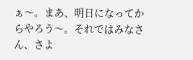ぁ〜。まあ、明日になってからやろう〜。それではみなさん、さよ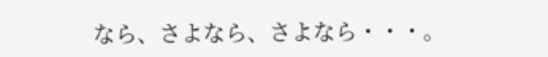なら、さよなら、さよなら・・・。